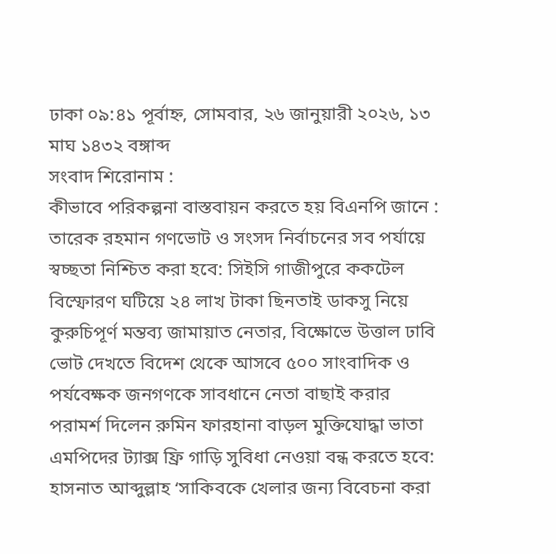ঢাকা ০৯:৪১ পূর্বাহ্ন, সোমবার, ২৬ জানুয়ারী ২০২৬, ১৩ মাঘ ১৪৩২ বঙ্গাব্দ
সংবাদ শিরোনাম :
কীভাবে পরিকল্পনা বাস্তবায়ন করতে হয় বিএনপি জানে : তারেক রহমান গণভোট ও সংসদ নির্বাচনের সব পর্যায়ে স্বচ্ছতা নিশ্চিত করা হবে: সিইসি গাজীপুরে ককটেল বিস্ফোরণ ঘটিয়ে ২৪ লাখ টাকা ছিনতাই ডাকসু নিয়ে কুরুচিপূর্ণ মন্তব্য জামায়াত নেতার, বিক্ষোভে উত্তাল ঢাবি ভোট দেখতে বিদেশ থেকে আসবে ৫০০ সাংবাদিক ও পর্যবেক্ষক জনগণকে সাবধানে নেতা বাছাই করার পরামর্শ দিলেন রুমিন ফারহানা বাড়ল মুক্তিযোদ্ধা ভাতা এমপিদের ট্যাক্স ফ্রি গাড়ি সুবিধা নেওয়া বন্ধ করতে হবে: হাসনাত আব্দুল্লাহ ‘সাকিবকে খেলার জন্য বিবেচনা করা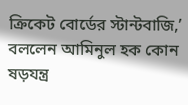ক্রিকেট বোর্ডের স্টান্টবাজি,’ বললেন আমিনুল হক কোন ষড়যন্ত্র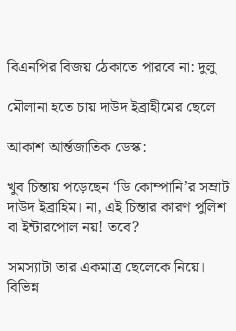বিএনপির বিজয় ঠেকাতে পারবে না: দুলু

মৌলানা হতে চায় দাউদ ইব্রাহীমের ছেলে

আকাশ আর্ন্তজাতিক ডেস্ক:

খুব চিন্তায় পড়েছেন ‘ডি কোম্পানি’র সম্রাট দাউদ ইব্রাহিম। না, এই চিন্তার কারণ পুলিশ বা ইন্টারপোল নয়! তবে?

সমস্যাটা তার একমাত্র ছেলেকে নিয়ে। বিভিন্ন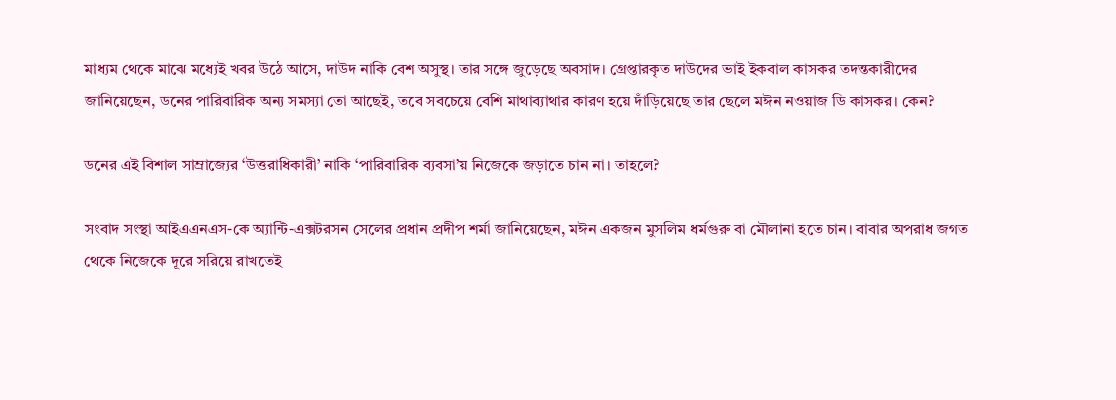মাধ্যম থেকে মাঝে মধ্যেই খবর উঠে আসে, দাউদ নাকি বেশ অসুস্থ। তার সঙ্গে জুড়েছে অবসাদ। গ্রেপ্তারকৃত দাউদের ভাই ইকবাল কাসকর তদন্তকারীদের জানিয়েছেন, ডনের পারিবারিক অন্য সমস্যা তো আছেই, তবে সবচেয়ে বেশি মাথাব্যাথার কারণ হয়ে দাঁড়িয়েছে তার ছেলে মঈন নওয়াজ ডি কাসকর। কেন?

ডনের এই বিশাল সাম্রাজ্যের ‘উত্তরাধিকারী’ নাকি ‘পারিবারিক ব্যবসা’য় নিজেকে জড়াতে চান না। তাহলে?

সংবাদ সংস্থা আইএএনএস-কে অ্যান্টি-এক্সটরসন সেলের প্রধান প্রদীপ শর্মা জানিয়েছেন, মঈন একজন মুসলিম ধর্মগুরু বা মৌলানা হতে চান। বাবার অপরাধ জগত থেকে নিজেকে দূরে সরিয়ে রাখতেই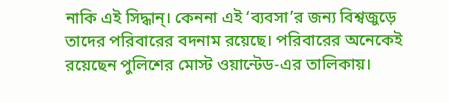নাকি এই সিদ্ধান্। কেননা এই ‘ব্যবসা’র জন্য বিশ্বজুড়ে তাদের পরিবারের বদনাম রয়েছে। পরিবারের অনেকেই রয়েছেন পুলিশের মোস্ট ওয়ান্টেড-এর তালিকায়।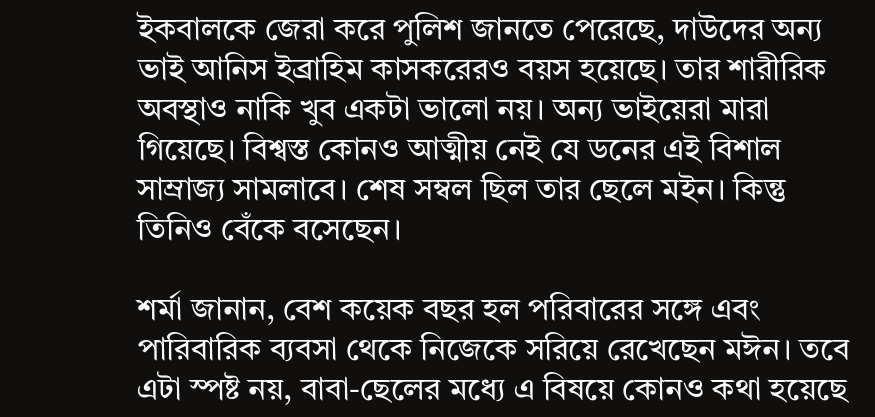ইকবালকে জেরা করে পুলিশ জানতে পেরেছে, দাউদের অন্য ভাই আনিস ইব্রাহিম কাসকরেরও বয়স হয়েছে। তার শারীরিক অবস্থাও নাকি খুব একটা ভালো নয়। অন্য ভাইয়েরা মারা গিয়েছে। বিশ্বস্ত কোনও আত্মীয় নেই যে ডনের এই বিশাল সাম্রাজ্য সামলাবে। শেষ সম্বল ছিল তার ছেলে মইন। কিন্তু তিনিও বেঁকে বসেছেন।

শর্মা জানান, বেশ কয়েক বছর হল পরিবারের সঙ্গে এবং পারিবারিক ব্যবসা থেকে নিজেকে সরিয়ে রেখেছেন মঈন। তবে এটা স্পষ্ট নয়, বাবা-ছেলের মধ্যে এ বিষয়ে কোনও কথা হয়েছে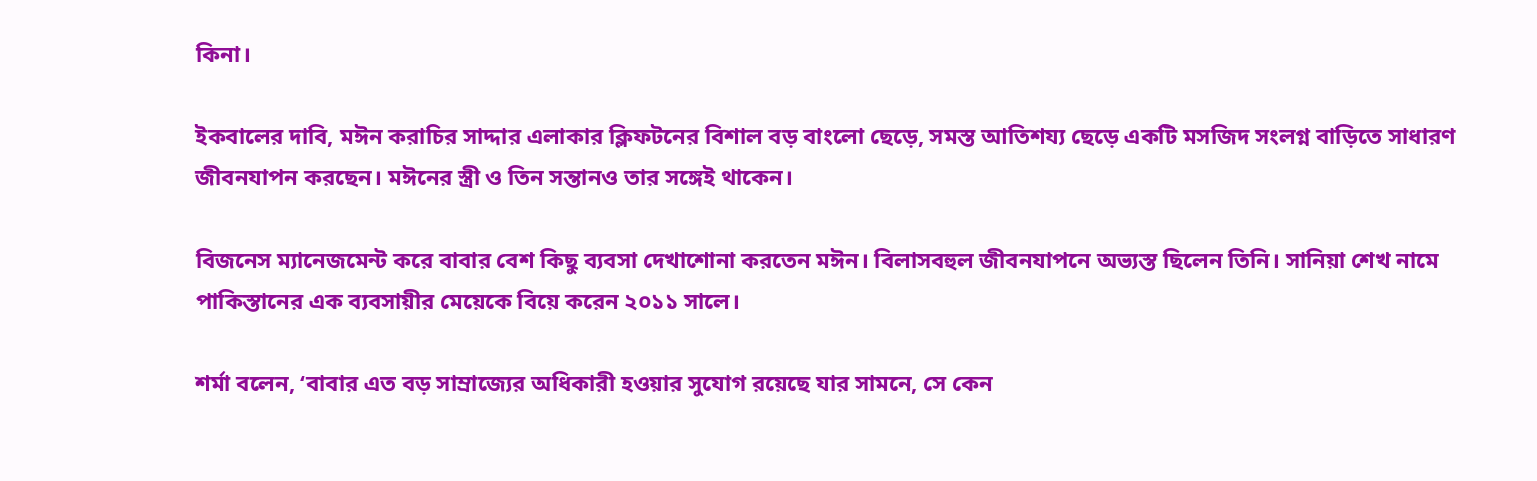কিনা।

ইকবালের দাবি, মঈন করাচির সাদ্দার এলাকার ক্লিফটনের বিশাল বড় বাংলো ছেড়ে, সমস্ত আতিশয্য ছেড়ে একটি মসজিদ সংলগ্ন বাড়িতে সাধারণ জীবনযাপন করছেন। মঈনের স্ত্রী ও তিন সন্তানও তার সঙ্গেই থাকেন।

বিজনেস ম্যানেজমেন্ট করে বাবার বেশ কিছু ব্যবসা দেখাশোনা করতেন মঈন। বিলাসবহুল জীবনযাপনে অভ্যস্ত ছিলেন তিনি। সানিয়া শেখ নামে পাকিস্তানের এক ব্যবসায়ীর মেয়েকে বিয়ে করেন ২০১১ সালে।

শর্মা বলেন, ‘বাবার এত বড় সাম্রাজ্যের অধিকারী হওয়ার সুযোগ রয়েছে যার সামনে, সে কেন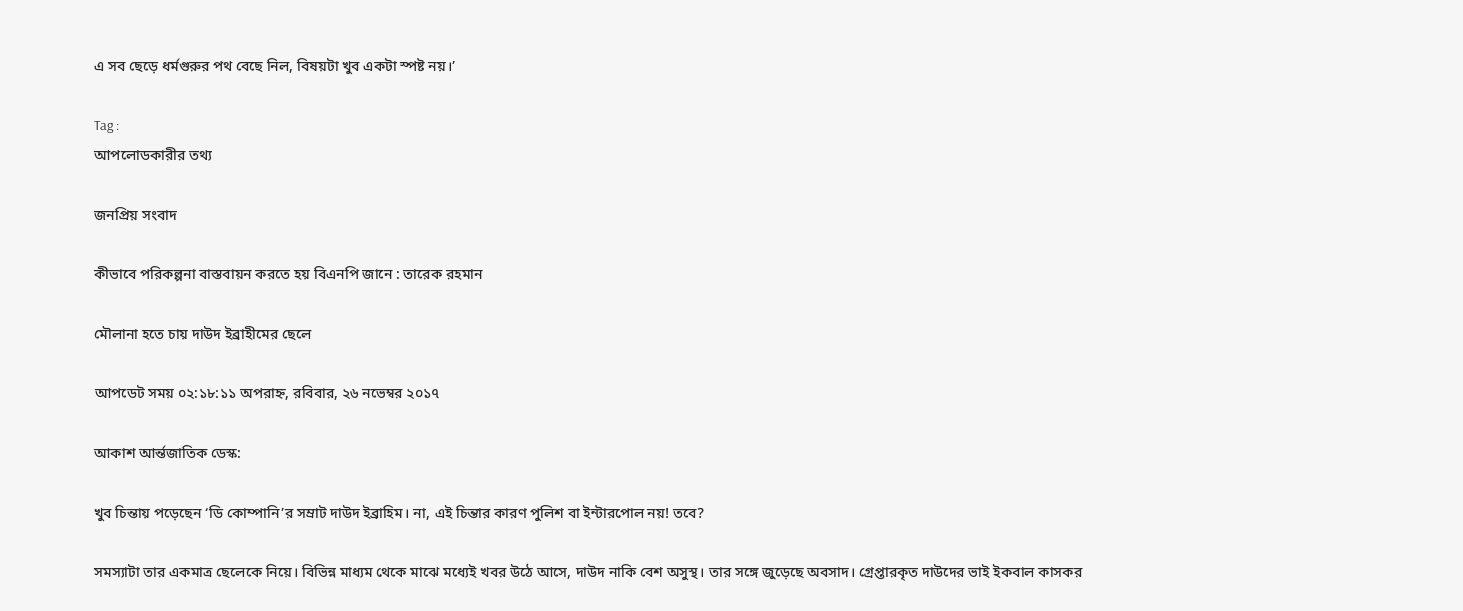এ সব ছেড়ে ধর্মগুরুর পথ বেছে নিল, বিষয়টা খুব একটা স্পষ্ট নয়।’

Tag :
আপলোডকারীর তথ্য

জনপ্রিয় সংবাদ

কীভাবে পরিকল্পনা বাস্তবায়ন করতে হয় বিএনপি জানে : তারেক রহমান

মৌলানা হতে চায় দাউদ ইব্রাহীমের ছেলে

আপডেট সময় ০২:১৮:১১ অপরাহ্ন, রবিবার, ২৬ নভেম্বর ২০১৭

আকাশ আর্ন্তজাতিক ডেস্ক:

খুব চিন্তায় পড়েছেন ‘ডি কোম্পানি’র সম্রাট দাউদ ইব্রাহিম। না, এই চিন্তার কারণ পুলিশ বা ইন্টারপোল নয়! তবে?

সমস্যাটা তার একমাত্র ছেলেকে নিয়ে। বিভিন্ন মাধ্যম থেকে মাঝে মধ্যেই খবর উঠে আসে, দাউদ নাকি বেশ অসুস্থ। তার সঙ্গে জুড়েছে অবসাদ। গ্রেপ্তারকৃত দাউদের ভাই ইকবাল কাসকর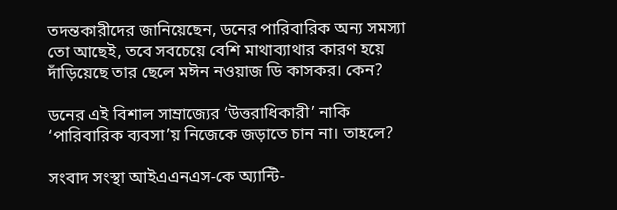তদন্তকারীদের জানিয়েছেন, ডনের পারিবারিক অন্য সমস্যা তো আছেই, তবে সবচেয়ে বেশি মাথাব্যাথার কারণ হয়ে দাঁড়িয়েছে তার ছেলে মঈন নওয়াজ ডি কাসকর। কেন?

ডনের এই বিশাল সাম্রাজ্যের ‘উত্তরাধিকারী’ নাকি ‘পারিবারিক ব্যবসা’য় নিজেকে জড়াতে চান না। তাহলে?

সংবাদ সংস্থা আইএএনএস-কে অ্যান্টি-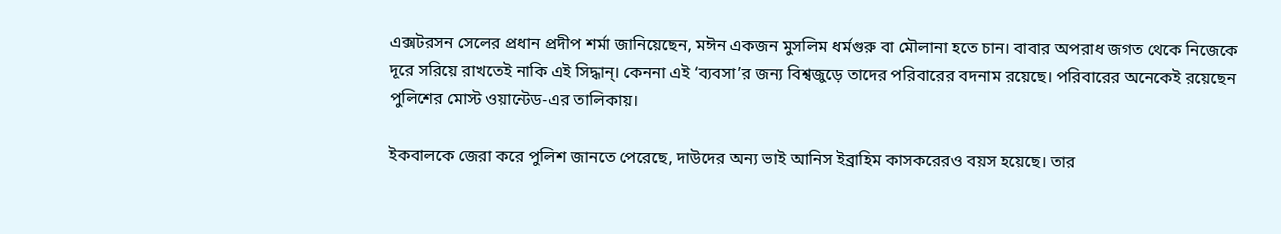এক্সটরসন সেলের প্রধান প্রদীপ শর্মা জানিয়েছেন, মঈন একজন মুসলিম ধর্মগুরু বা মৌলানা হতে চান। বাবার অপরাধ জগত থেকে নিজেকে দূরে সরিয়ে রাখতেই নাকি এই সিদ্ধান্। কেননা এই ‘ব্যবসা’র জন্য বিশ্বজুড়ে তাদের পরিবারের বদনাম রয়েছে। পরিবারের অনেকেই রয়েছেন পুলিশের মোস্ট ওয়ান্টেড-এর তালিকায়।

ইকবালকে জেরা করে পুলিশ জানতে পেরেছে, দাউদের অন্য ভাই আনিস ইব্রাহিম কাসকরেরও বয়স হয়েছে। তার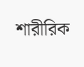শারীরিক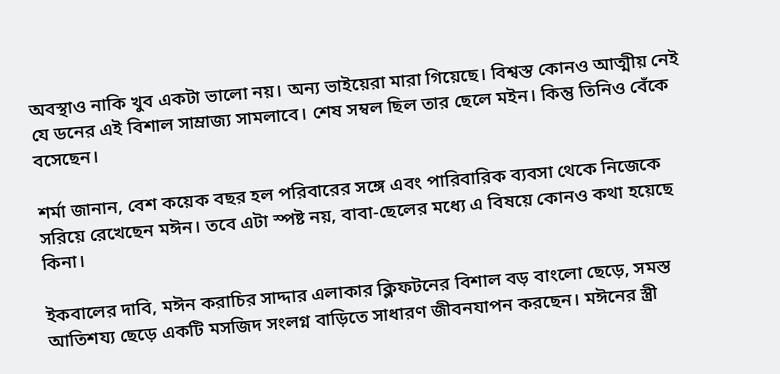অবস্থাও নাকি খুব একটা ভালো নয়। অন্য ভাইয়েরা মারা গিয়েছে। বিশ্বস্ত কোনও আত্মীয় নেই যে ডনের এই বিশাল সাম্রাজ্য সামলাবে। শেষ সম্বল ছিল তার ছেলে মইন। কিন্তু তিনিও বেঁকে বসেছেন।

শর্মা জানান, বেশ কয়েক বছর হল পরিবারের সঙ্গে এবং পারিবারিক ব্যবসা থেকে নিজেকে সরিয়ে রেখেছেন মঈন। তবে এটা স্পষ্ট নয়, বাবা-ছেলের মধ্যে এ বিষয়ে কোনও কথা হয়েছে কিনা।

ইকবালের দাবি, মঈন করাচির সাদ্দার এলাকার ক্লিফটনের বিশাল বড় বাংলো ছেড়ে, সমস্ত আতিশয্য ছেড়ে একটি মসজিদ সংলগ্ন বাড়িতে সাধারণ জীবনযাপন করছেন। মঈনের স্ত্রী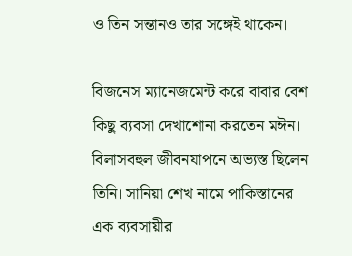ও তিন সন্তানও তার সঙ্গেই থাকেন।

বিজনেস ম্যানেজমেন্ট করে বাবার বেশ কিছু ব্যবসা দেখাশোনা করতেন মঈন। বিলাসবহুল জীবনযাপনে অভ্যস্ত ছিলেন তিনি। সানিয়া শেখ নামে পাকিস্তানের এক ব্যবসায়ীর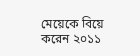মেয়েকে বিয়ে করেন ২০১১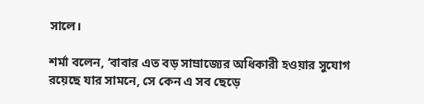সালে।

শর্মা বলেন, ‘বাবার এত বড় সাম্রাজ্যের অধিকারী হওয়ার সুযোগ রয়েছে যার সামনে, সে কেন এ সব ছেড়ে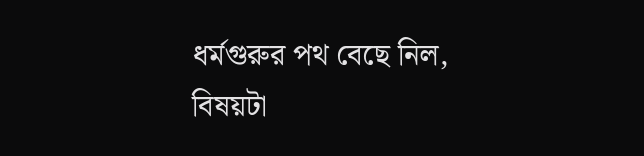ধর্মগুরুর পথ বেছে নিল, বিষয়টা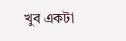খুব একটা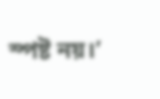স্পষ্ট নয়।’